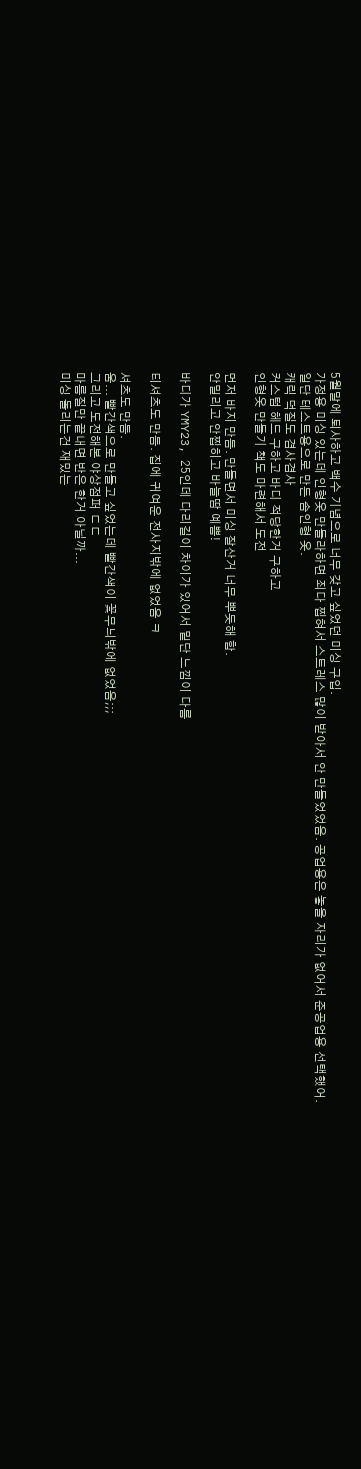5월말에 퇴사하고 백수 기념으로 너무 갖고 싶었던 미싱 구입.
가정용 미싱 있는데 인형옷 만들라하면 죄다 찝혀서 스트레스 많이 받아서 안 만들었었음. 공업용은 놓을 자리가 없어서 준공업용 선택했어.
일단 테스트용으로 만든 솜인형 옷.
캐릭 덕질도 겸사겸사
커스텀 헤드 구하고 바디 적당한거 구하고
인형옷 만들기 책도 마련해서 도전

먼저 바지 만듬. 만들면서 미싱 잘산거 너무 뿌듯해 함.
안밀리고 안찝히고 바늘땀 예쁨!

바디가 YMY23, 25인데 다리길이 차이가 있어서 밑단 느낌이 다름

티셔츠도 만듬. 집에 귀여운 전사지밖에 없었음 ㅋ

셔츠도 만듬.
움... 빨간색으로 만들고 싶었는데 빨간색이 꽃무늬밖에 없었음;;;
그리고 도전해본 야상점퍼 ㄷㄷ
마름질만 끝내면 반은 한거 아닐까...
미싱 돌리는건 재밌는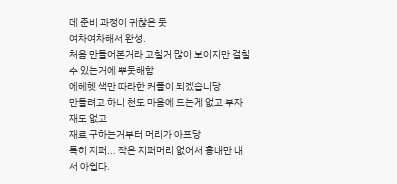데 준비 과정이 귀찮은 듯
여차여차해서 완성.
처음 만들어본거라 고칠거 많이 보이지만 걸칠 수 있는거에 뿌듯해함
에헤헷 색만 따라한 커플이 되겠습니당
만들려고 하니 천도 마음에 드는게 없고 부자재도 없고
재료 구하는거부터 머리가 아프당
특히 지퍼... 작은 지퍼머리 없어서 흉내만 내서 아쉽다.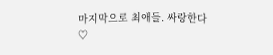마지막으로 최애들. 싸랑한다♡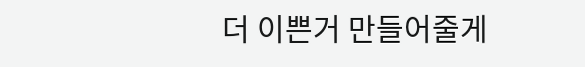더 이쁜거 만들어줄게